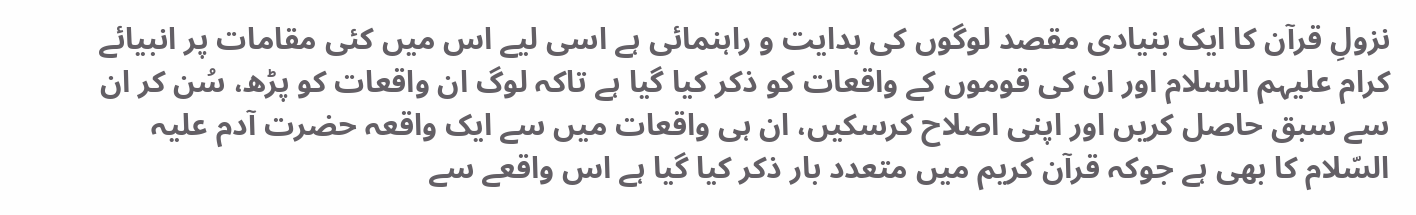نزولِ قرآن کا ایک بنیادی مقصد لوگوں کی ہدایت و راہنمائی ہے اسی لیے اس میں کئی مقامات پر انبیائے کرام علیہم السلام اور ان کی قوموں کے واقعات کو ذکر کیا گیا ہے تاکہ لوگ ان واقعات کو پڑھ، سُن کر ان سے سبق حاصل کریں اور اپنی اصلاح کرسکیں، ان ہی واقعات میں سے ایک واقعہ حضرت آدم علیہ السّلام کا بھی ہے جوکہ قرآن کریم میں متعدد بار ذکر کیا گیا ہے اس واقعے سے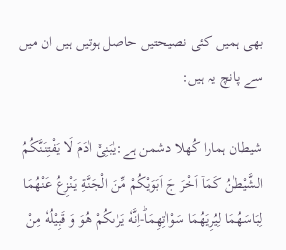بھی ہمیں کئی نصیحتیں حاصل ہوتیں ہیں ان میں سے پانچ یہ ہیں:

شیطان ہمارا کُھلا دشمن ہے:یٰبَنِیْۤ اٰدَمَ لَا یَفْتِنَنَّكُمُ الشَّیْطٰنُ كَمَاۤ اَخْرَ جَ اَبَوَیْكُمْ مِّنَ الْجَنَّةِ یَنْزِعُ عَنْهُمَا لِبَاسَهُمَا لِیُرِیَهُمَا سَوْاٰتِهِمَاؕ-اِنَّهٗ یَرٰىكُمْ هُوَ وَ قَبِیْلُهٗ مِنْ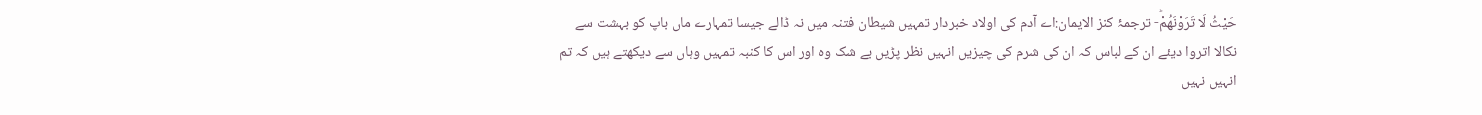حَیْثُ لَا تَرَوْنَهُمْؕ- ترجمۂ کنز الایمان:اے آدم کی اولاد خبردار تمہیں شیطان فتنہ میں نہ ڈالے جیسا تمہارے ماں باپ کو بہشت سے نکالا اتروا دیئے ان کے لباس کہ ان کی شرم کی چیزیں انہیں نظر پڑیں بے شک وہ اور اس کا کنبہ تمہیں وہاں سے دیکھتے ہیں کہ تم انہیں نہیں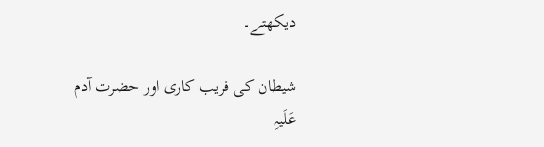دیکھتے۔

شیطان کی فریب کاری اور حضرت آدم عَلَیہِ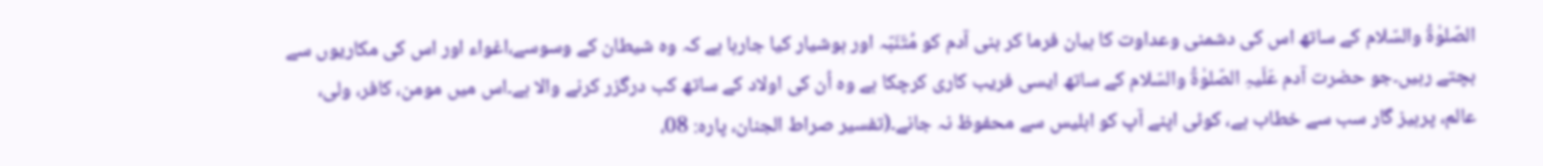الصّلوٰۃُ والسّلام کے ساتھ اس کی دشمنی وعداوت کا بیان فرما کر بنی آدم کو مُتَنَبّہ اور ہوشیار کیا جارہا ہے کہ وہ شیطان کے وسوسے،اغواء اور اس کی مکاریوں سے بچتے رہیں۔جو حضرت آدم عَلَیہِ الصّلوٰۃُ والسّلام کے ساتھ ایسی فریب کاری کرچکا ہے وہ اُن کی اولاد کے ساتھ کب درگزر کرنے والا ہے۔اس میں مومن، کافر، ولی، عالم، پرہیز گار سب سے خطاب ہے، کوئی اپنے آپ کو ابلیس سے محفوظ نہ جانے۔(تفسیر صراط الجنان، پارہ: 08،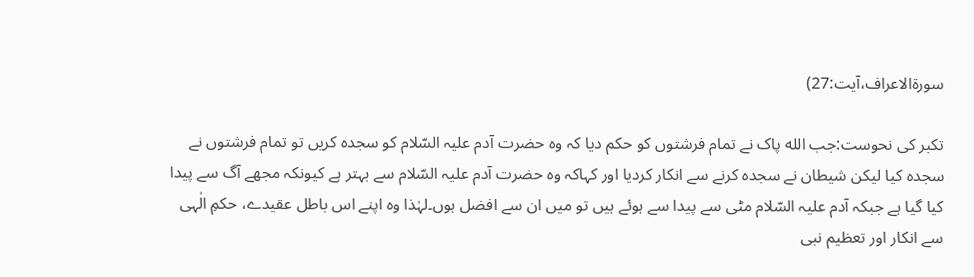سورۃالاعراف،آیت:27)

تکبر کی نحوست:جب الله پاک نے تمام فرشتوں کو حکم دیا کہ وہ حضرت آدم علیہ السّلام کو سجدہ کریں تو تمام فرشتوں نے سجدہ کیا لیکن شیطان نے سجدہ کرنے سے انکار کردیا اور کہاکہ وہ حضرت آدم علیہ السّلام سے بہتر ہے کیونکہ مجھے آگ سے پیدا کیا گیا ہے جبکہ آدم علیہ السّلام مٹی سے پیدا سے ہوئے ہیں تو میں ان سے افضل ہوں۔لہٰذا وہ اپنے اس باطل عقیدے، حکمِ الٰہی سے انکار اور تعظیم نبی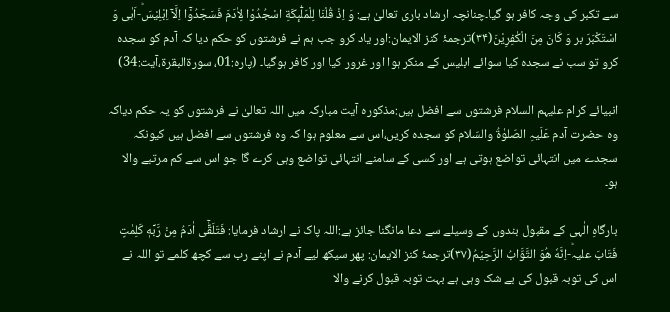سے تکبر کی وجہ کافر ہو گیا۔چنانچہ ارشاد باری تعالیٰ ہے: وَ اِذْ قُلْنَا لِلْمَلٰٓىٕكَةِ اسْجُدُوْا لِاٰدَمَ فَسَجَدُوْۤا اِلَّاۤ اِبْلِیْسَؕ-اَبٰى وَ اسْتَكْبَرَ بر وَ كَانَ مِنَ الْكٰفِرِیْنَ(۳۴)ترجمۂ کنز الایمان:اور یاد کرو جب ہم نے فرشتوں کو حکم دیا کہ آدم کو سجدہ کرو تو سب نے سجدہ کیا سوائے ابلیس کے منکر ہوا اور غرور کیا اور کافر ہوگیا۔ (پارہ:01، سورۃالبقرۃ،آیت:34)

انبیائے کرام علیہم السلام فرشتوں سے افضل ہیں:مذکورہ آیت مبارکہ میں اللہ تعالیٰ نے فرشتوں کو یہ حکم دیاکہ وہ حضرت آدم عَلَیہِ الصّلوٰۃُ والسّلام کو سجدہ کریں،اس سے معلوم ہوا کہ وہ فرشتوں سے افضل ہیں کیونکہ سجدے میں انتہائی تواضع ہوتی ہے اور کسی کے سامنے انتہائی تواضع وہی کرے گا جو اس سے کم مرتبے والا ہو۔

بارگاہِ الٰہی کے مقبول بندوں کے وسیلے سے دعا مانگنا جائز ہے:اللہ پاک نے ارشاد فرمایا: فَتَلَقّٰۤى اٰدَمُ مِنْ رَّبِّهٖ كَلِمٰتٍ فَتَابَ علیہؕ-اِنَّهٗ هُوَ التَّوَّابُ الرَّحِیْمُ(۳۷)ترجمۂ کنز الایمان: پھر سیکھ لیے آدم نے اپنے رب سے کچھ کلمے تو اللہ نے اس کی توبہ قبول کی بے شک وہی ہے بہت توبہ قبول کرنے والا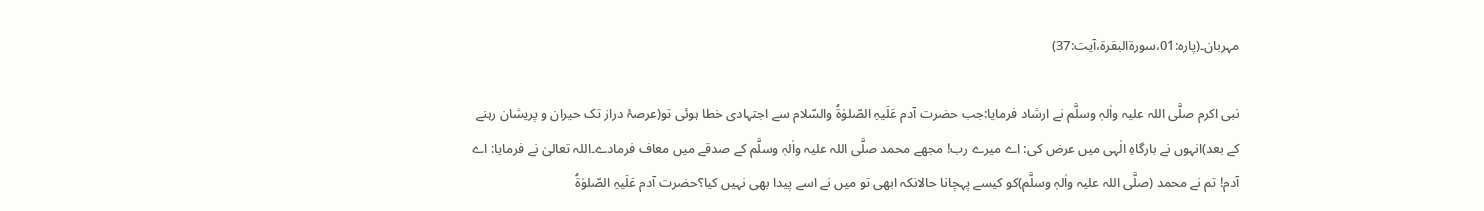مہربان۔(پارہ:01،سورۃالبقرۃ،آیت:37)

نبی اکرم صلَّی اللہ علیہ واٰلہٖ وسلَّم نے ارشاد فرمایا:جب حضرت آدم عَلَیہِ الصّلوٰۃُ والسّلام سے اجتہادی خطا ہوئی تو(عرصۂ دراز تک حیران و پریشان رہنے کے بعد)انہوں نے بارگاہِ الٰہی میں عرض کی: اے میرے رب! مجھے محمد صلَّی اللہ علیہ واٰلہٖ وسلَّم کے صدقے میں معاف فرمادے۔اللہ تعالیٰ نے فرمایا: اے آدم! تم نے محمد (صلَّی اللہ علیہ واٰلہٖ وسلَّم)کو کیسے پہچانا حالانکہ ابھی تو میں نے اسے پیدا بھی نہیں کیا؟حضرت آدم عَلَیہِ الصّلوٰۃُ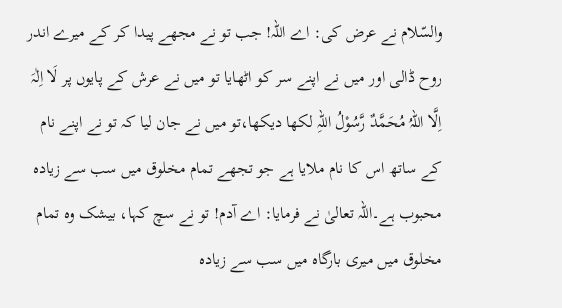والسّلام نے عرض کی: اے اللہ! جب تو نے مجھے پیدا کر کے میرے اندر روح ڈالی اور میں نے اپنے سر کو اٹھایا تو میں نے عرش کے پایوں پر لَا اِلٰہَ اِلَّا اللہُ مُحَمَّدٌ رَّسُوْلُ اللہِ لکھا دیکھا،تو میں نے جان لیا کہ تو نے اپنے نام کے ساتھ اس کا نام ملایا ہے جو تجھے تمام مخلوق میں سب سے زیادہ محبوب ہے۔اللہ تعالیٰ نے فرمایا: اے آدم! تو نے سچ کہا، بیشک وہ تمام مخلوق میں میری بارگاہ میں سب سے زیادہ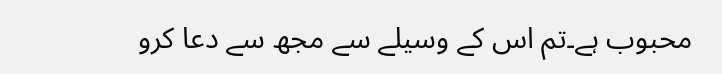محبوب ہے۔تم اس کے وسیلے سے مجھ سے دعا کرو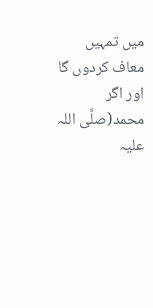میں تمہیں معاف کردوں گا اور اگر محمد(صلَّی اللہ علیہ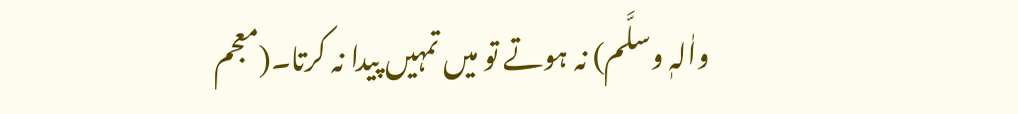واٰلہٖ وسلَّم) نہ ہوتے تو میں تمہیں پیدا نہ کرتا۔(معجم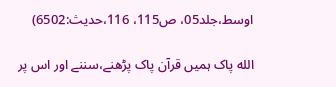اوسط،جلد05، ص115، 116،حدیث:6502)

الله پاک ہمیں قرآن پاک پڑھنے،سننے اور اس پر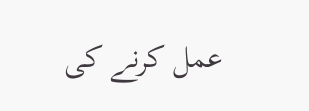عمل کرنے کی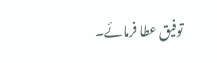توفیق عطا فرمائے۔